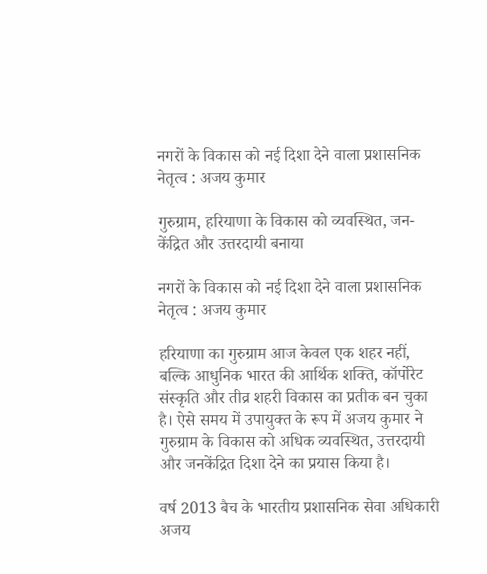नगरों के विकास को नई दिशा देने वाला प्रशासनिक नेतृत्व : अजय कुमार

गुरुग्राम, हरियाणा के विकास को व्यवस्थित, जन-केंद्रित और उत्तरदायी बनाया

नगरों के विकास को नई दिशा देने वाला प्रशासनिक नेतृत्व : अजय कुमार

हरियाणा का गुरुग्राम आज केवल एक शहर नहीं, बल्कि आधुनिक भारत की आर्थिक शक्ति, कॉर्पोरेट संस्कृति और तीव्र शहरी विकास का प्रतीक बन चुका है। ऐसे समय में उपायुक्त के रूप में अजय कुमार ने गुरुग्राम के विकास को अधिक व्यवस्थित, उत्तरदायी और जनकेंद्रित दिशा देने का प्रयास किया है।

वर्ष 2013 बैच के भारतीय प्रशासनिक सेवा अधिकारी अजय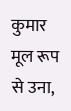कुमार मूल रूप से उना,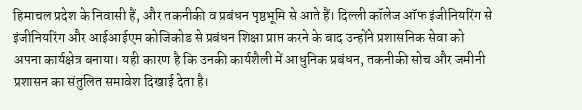हिमाचल प्रदेश के निवासी हैं, और तकनीकी व प्रबंधन पृष्ठभूमि से आते हैं। दिल्ली कॉलेज ऑफ इंजीनियरिंग से इंजीनियरिंग और आईआईएम कोजिकोड से प्रबंधन शिक्षा प्राप्त करने के बाद उन्होंने प्रशासनिक सेवा को अपना कार्यक्षेत्र बनाया। यही कारण है कि उनकी कार्यशैली में आधुनिक प्रबंधन, तकनीकी सोच और जमीनी प्रशासन का संतुलित समावेश दिखाई देता है।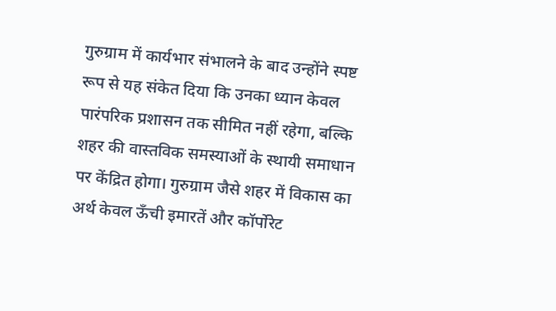गुरुग्राम में कार्यभार संभालने के बाद उन्होंने स्पष्ट रूप से यह संकेत दिया कि उनका ध्यान केवल पारंपरिक प्रशासन तक सीमित नहीं रहेगा, बल्कि शहर की वास्तविक समस्याओं के स्थायी समाधान पर केंद्रित होगा। गुरुग्राम जैसे शहर में विकास का अर्थ केवल ऊँची इमारतें और कॉर्पोरेट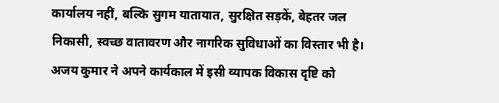कार्यालय नहीं, बल्कि सुगम यातायात, सुरक्षित सड़कें, बेहतर जल निकासी, स्वच्छ वातावरण और नागरिक सुविधाओं का विस्तार भी है।  अजय कुमार ने अपने कार्यकाल में इसी व्यापक विकास दृष्टि को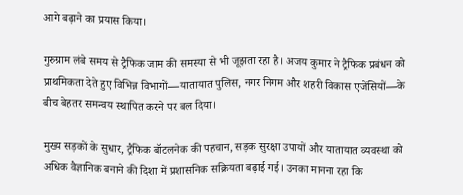आगे बढ़ाने का प्रयास किया।

गुरुग्राम लंबे समय से ट्रैफिक जाम की समस्या से भी जूझता रहा है। अजय कुमार ने ट्रैफिक प्रबंधन को प्राथमिकता देते हुए विभिन्न विभागों—यातायात पुलिस, नगर निगम और शहरी विकास एजेंसियों—के बीच बेहतर समन्वय स्थापित करने पर बल दिया।

मुख्य सड़कों के सुधार, ट्रैफिक बॉटलनेक की पहचान, सड़क सुरक्षा उपायों और यातायात व्यवस्था को अधिक वैज्ञानिक बनाने की दिशा में प्रशासनिक सक्रियता बढ़ाई गई। उनका मानना रहा कि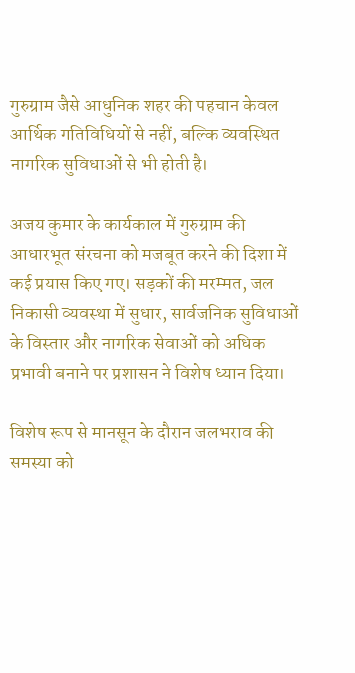गुरुग्राम जैसे आधुनिक शहर की पहचान केवल आर्थिक गतिविधियों से नहीं, बल्कि व्यवस्थित नागरिक सुविधाओं से भी होती है।

अजय कुमार के कार्यकाल में गुरुग्राम की आधारभूत संरचना को मजबूत करने की दिशा में कई प्रयास किए गए। सड़कों की मरम्मत, जल निकासी व्यवस्था में सुधार, सार्वजनिक सुविधाओं के विस्तार और नागरिक सेवाओं को अधिक प्रभावी बनाने पर प्रशासन ने विशेष ध्यान दिया।

विशेष रूप से मानसून के दौरान जलभराव की समस्या को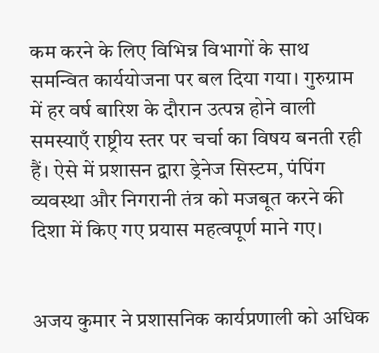कम करने के लिए विभिन्न विभागों के साथ समन्वित कार्ययोजना पर बल दिया गया। गुरुग्राम में हर वर्ष बारिश के दौरान उत्पन्न होने वाली समस्याएँ राष्ट्रीय स्तर पर चर्चा का विषय बनती रही हैं। ऐसे में प्रशासन द्वारा ड्रेनेज सिस्टम, पंपिंग व्यवस्था और निगरानी तंत्र को मजबूत करने की दिशा में किए गए प्रयास महत्वपूर्ण माने गए।


अजय कुमार ने प्रशासनिक कार्यप्रणाली को अधिक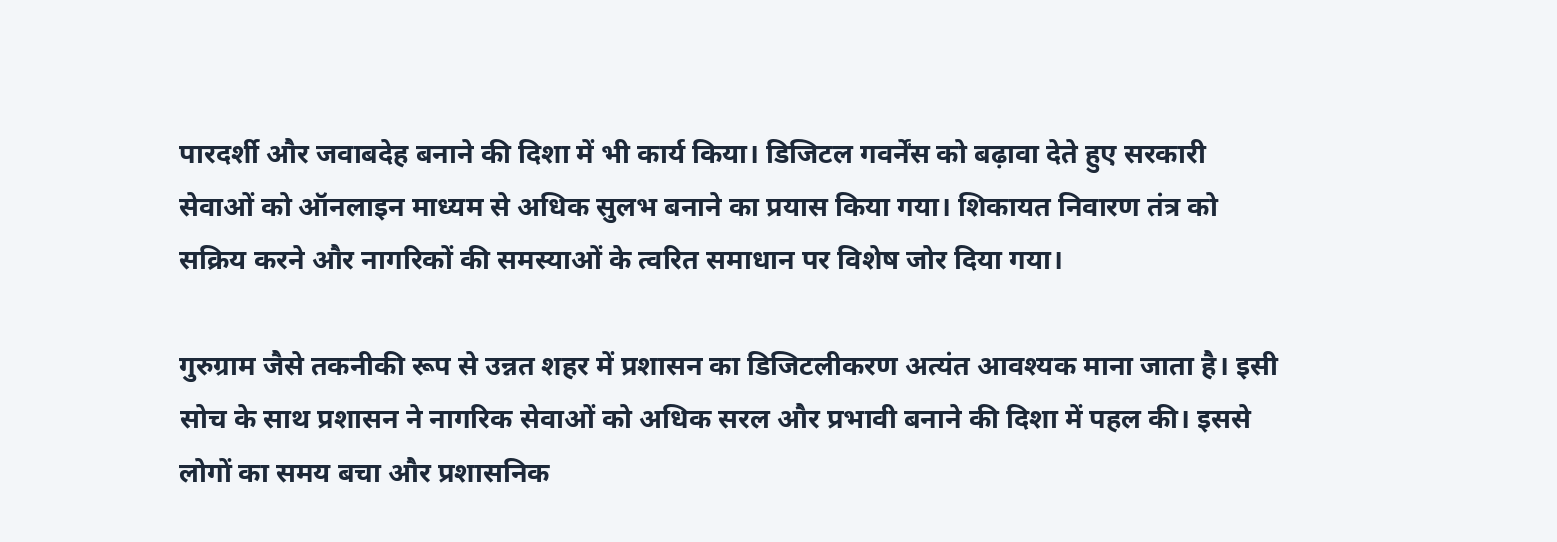पारदर्शी और जवाबदेह बनाने की दिशा में भी कार्य किया। डिजिटल गवर्नेंस को बढ़ावा देते हुए सरकारी सेवाओं को ऑनलाइन माध्यम से अधिक सुलभ बनाने का प्रयास किया गया। शिकायत निवारण तंत्र को सक्रिय करने और नागरिकों की समस्याओं के त्वरित समाधान पर विशेष जोर दिया गया।

गुरुग्राम जैसे तकनीकी रूप से उन्नत शहर में प्रशासन का डिजिटलीकरण अत्यंत आवश्यक माना जाता है। इसी सोच के साथ प्रशासन ने नागरिक सेवाओं को अधिक सरल और प्रभावी बनाने की दिशा में पहल की। इससे लोगों का समय बचा और प्रशासनिक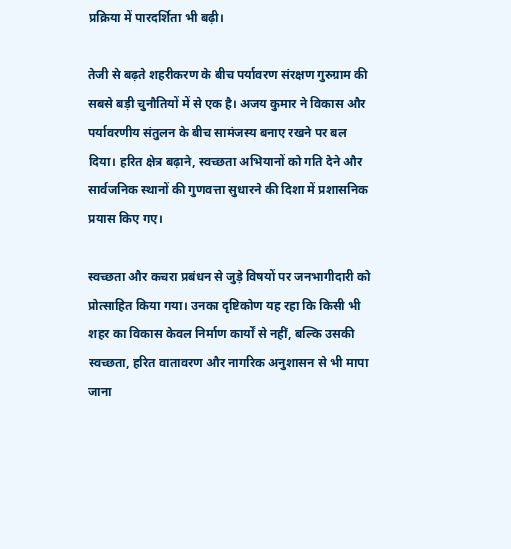प्रक्रिया में पारदर्शिता भी बढ़ी।

तेजी से बढ़ते शहरीकरण के बीच पर्यावरण संरक्षण गुरुग्राम की सबसे बड़ी चुनौतियों में से एक है। अजय कुमार ने विकास और पर्यावरणीय संतुलन के बीच सामंजस्य बनाए रखने पर बल दिया। हरित क्षेत्र बढ़ाने, स्वच्छता अभियानों को गति देने और सार्वजनिक स्थानों की गुणवत्ता सुधारने की दिशा में प्रशासनिक प्रयास किए गए।

स्वच्छता और कचरा प्रबंधन से जुड़े विषयों पर जनभागीदारी को प्रोत्साहित किया गया। उनका दृष्टिकोण यह रहा कि किसी भी शहर का विकास केवल निर्माण कार्यों से नहीं, बल्कि उसकी स्वच्छता, हरित वातावरण और नागरिक अनुशासन से भी मापा जाना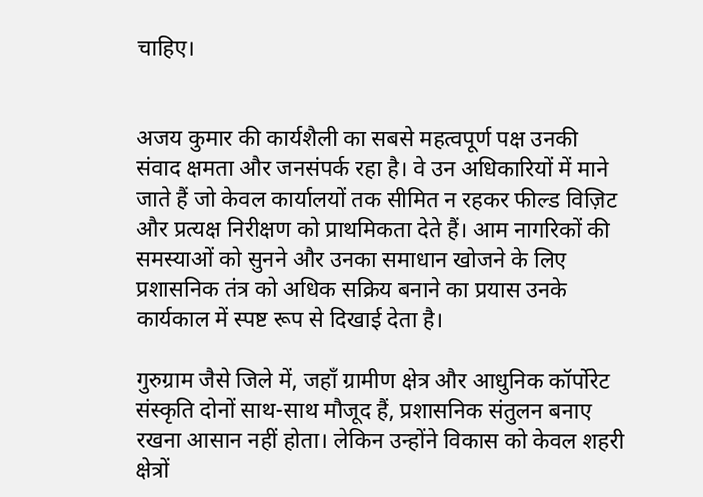चाहिए।


अजय कुमार की कार्यशैली का सबसे महत्वपूर्ण पक्ष उनकी संवाद क्षमता और जनसंपर्क रहा है। वे उन अधिकारियों में माने जाते हैं जो केवल कार्यालयों तक सीमित न रहकर फील्ड विज़िट और प्रत्यक्ष निरीक्षण को प्राथमिकता देते हैं। आम नागरिकों की समस्याओं को सुनने और उनका समाधान खोजने के लिए प्रशासनिक तंत्र को अधिक सक्रिय बनाने का प्रयास उनके कार्यकाल में स्पष्ट रूप से दिखाई देता है।

गुरुग्राम जैसे जिले में, जहाँ ग्रामीण क्षेत्र और आधुनिक कॉर्पोरेट संस्कृति दोनों साथ-साथ मौजूद हैं, प्रशासनिक संतुलन बनाए रखना आसान नहीं होता। लेकिन उन्होंने विकास को केवल शहरी क्षेत्रों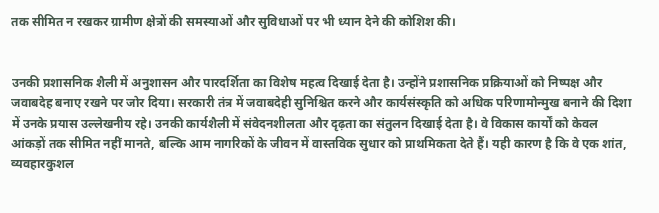तक सीमित न रखकर ग्रामीण क्षेत्रों की समस्याओं और सुविधाओं पर भी ध्यान देने की कोशिश की।


उनकी प्रशासनिक शैली में अनुशासन और पारदर्शिता का विशेष महत्व दिखाई देता है। उन्होंने प्रशासनिक प्रक्रियाओं को निष्पक्ष और जवाबदेह बनाए रखने पर जोर दिया। सरकारी तंत्र में जवाबदेही सुनिश्चित करने और कार्यसंस्कृति को अधिक परिणामोन्मुख बनाने की दिशा में उनके प्रयास उल्लेखनीय रहे। उनकी कार्यशैली में संवेदनशीलता और दृढ़ता का संतुलन दिखाई देता है। वे विकास कार्यों को केवल आंकड़ों तक सीमित नहीं मानते, बल्कि आम नागरिकों के जीवन में वास्तविक सुधार को प्राथमिकता देते हैं। यही कारण है कि वे एक शांत, व्यवहारकुशल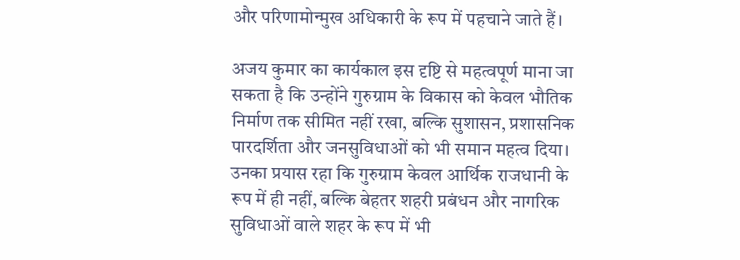और परिणामोन्मुख अधिकारी के रूप में पहचाने जाते हैं।

अजय कुमार का कार्यकाल इस दृष्टि से महत्वपूर्ण माना जा सकता है कि उन्होंने गुरुग्राम के विकास को केवल भौतिक निर्माण तक सीमित नहीं रखा, बल्कि सुशासन, प्रशासनिक पारदर्शिता और जनसुविधाओं को भी समान महत्व दिया। उनका प्रयास रहा कि गुरुग्राम केवल आर्थिक राजधानी के रूप में ही नहीं, बल्कि बेहतर शहरी प्रबंधन और नागरिक सुविधाओं वाले शहर के रूप में भी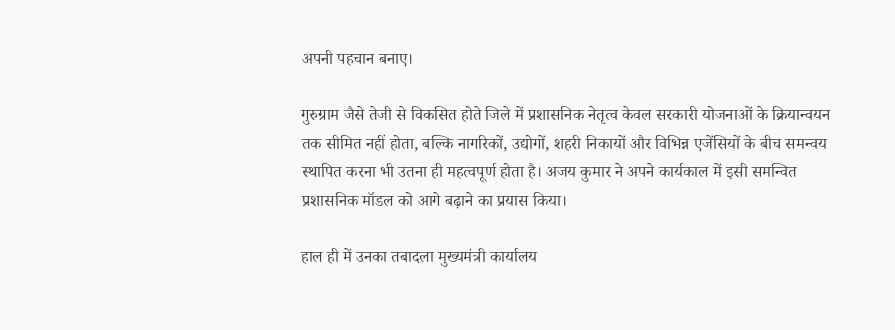अपनी पहचान बनाए।

गुरुग्राम जैसे तेजी से विकसित होते जिले में प्रशासनिक नेतृत्व केवल सरकारी योजनाओं के क्रियान्वयन तक सीमित नहीं होता, बल्कि नागरिकों, उद्योगों, शहरी निकायों और विभिन्न एजेंसियों के बीच समन्वय स्थापित करना भी उतना ही महत्वपूर्ण होता है। अजय कुमार ने अपने कार्यकाल में इसी समन्वित प्रशासनिक मॉडल को आगे बढ़ाने का प्रयास किया।

हाल ही में उनका तबादला मुख्यमंत्री कार्यालय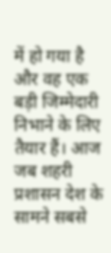में हो गया है और वह एक बड़ी जिम्मेदारी निभाने के लिए तैयार हैं। आज जब शहरी प्रशासन देश के सामने सबसे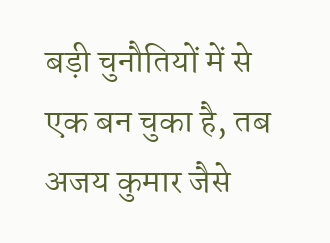बड़ी चुनौतियों में से एक बन चुका है, तब अजय कुमार जैसे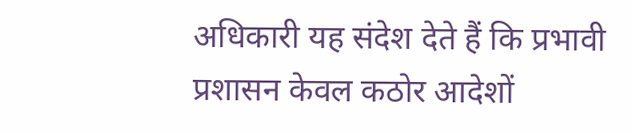अधिकारी यह संदेश देते हैं कि प्रभावी प्रशासन केवल कठोर आदेशों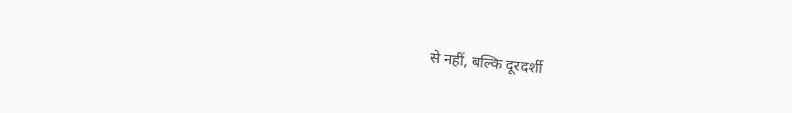से नहीं, बल्कि दूरदर्शी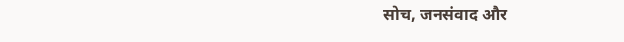सोच, जनसंवाद और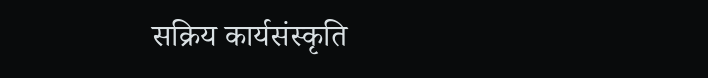सक्रिय कार्यसंस्कृति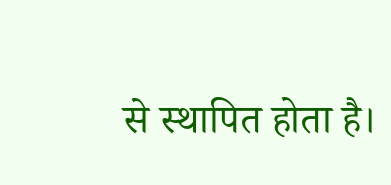से स्थापित होता है।